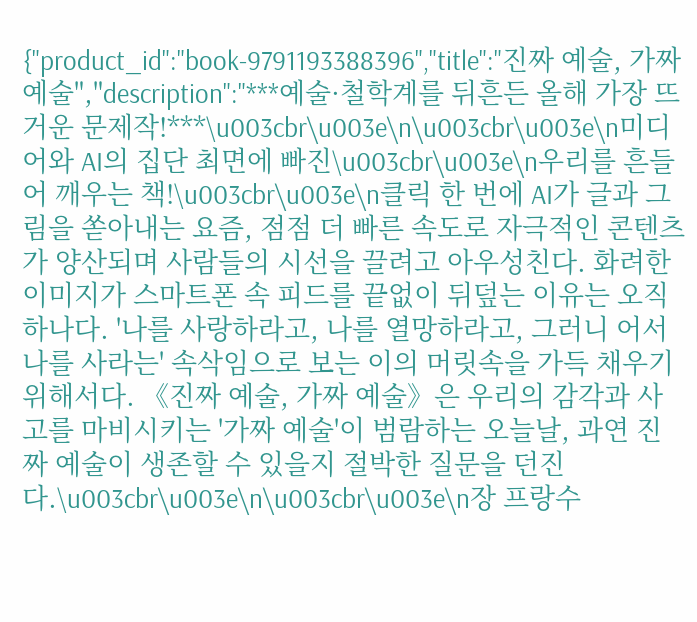{"product_id":"book-9791193388396","title":"진짜 예술, 가짜 예술","description":"***예술·철학계를 뒤흔든 올해 가장 뜨거운 문제작!***\u003cbr\u003e\n\u003cbr\u003e\n미디어와 AI의 집단 최면에 빠진\u003cbr\u003e\n우리를 흔들어 깨우는 책!\u003cbr\u003e\n클릭 한 번에 AI가 글과 그림을 쏟아내는 요즘, 점점 더 빠른 속도로 자극적인 콘텐츠가 양산되며 사람들의 시선을 끌려고 아우성친다. 화려한 이미지가 스마트폰 속 피드를 끝없이 뒤덮는 이유는 오직 하나다. '나를 사랑하라고, 나를 열망하라고, 그러니 어서 나를 사라는' 속삭임으로 보는 이의 머릿속을 가득 채우기 위해서다. 《진짜 예술, 가짜 예술》은 우리의 감각과 사고를 마비시키는 '가짜 예술'이 범람하는 오늘날, 과연 진짜 예술이 생존할 수 있을지 절박한 질문을 던진다.\u003cbr\u003e\n\u003cbr\u003e\n장 프랑수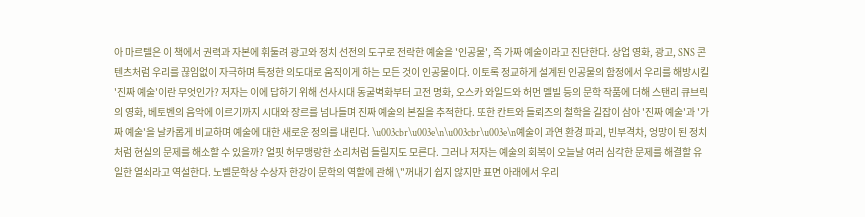아 마르텔은 이 책에서 권력과 자본에 휘둘려 광고와 정치 선전의 도구로 전락한 예술을 '인공물', 즉 가짜 예술이라고 진단한다. 상업 영화, 광고, SNS 콘텐츠처럼 우리를 끊임없이 자극하며 특정한 의도대로 움직이게 하는 모든 것이 인공물이다. 이토록 정교하게 설계된 인공물의 함정에서 우리를 해방시킬 '진짜 예술'이란 무엇인가? 저자는 이에 답하기 위해 선사시대 동굴벽화부터 고전 명화, 오스카 와일드와 허먼 멜빌 등의 문학 작품에 더해 스탠리 큐브릭의 영화, 베토벤의 음악에 이르기까지 시대와 장르를 넘나들며 진짜 예술의 본질을 추적한다. 또한 칸트와 들뢰즈의 철학을 길잡이 삼아 '진짜 예술'과 '가짜 예술'을 날카롭게 비교하며 예술에 대한 새로운 정의를 내린다. \u003cbr\u003e\n\u003cbr\u003e\n예술이 과연 환경 파괴, 빈부격차, 엉망이 된 정치처럼 현실의 문제를 해소할 수 있을까? 얼핏 허무맹랑한 소리처럼 들릴지도 모른다. 그러나 저자는 예술의 회복이 오늘날 여러 심각한 문제를 해결할 유일한 열쇠라고 역설한다. 노벨문학상 수상자 한강이 문학의 역할에 관해 \"꺼내기 쉽지 않지만 표면 아래에서 우리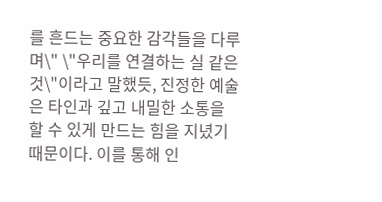를 흔드는 중요한 감각들을 다루며\" \"우리를 연결하는 실 같은 것\"이라고 말했듯, 진정한 예술은 타인과 깊고 내밀한 소통을 할 수 있게 만드는 힘을 지녔기 때문이다. 이를 통해 인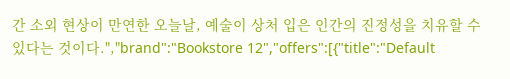간 소외 현상이 만연한 오늘날, 예술이 상처 입은 인간의 진정성을 치유할 수 있다는 것이다.","brand":"Bookstore 12","offers":[{"title":"Default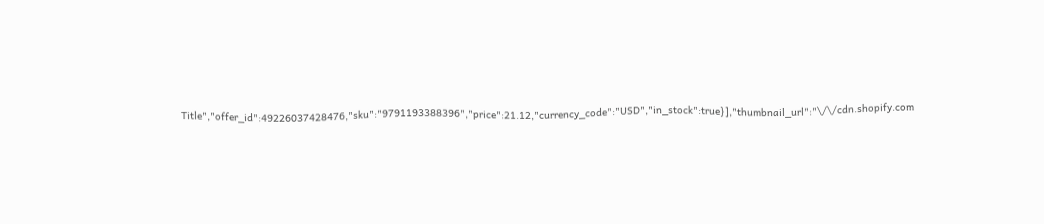Title","offer_id":49226037428476,"sku":"9791193388396","price":21.12,"currency_code":"USD","in_stock":true}],"thumbnail_url":"\/\/cdn.shopify.com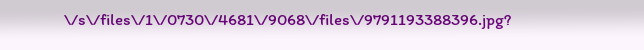\/s\/files\/1\/0730\/4681\/9068\/files\/9791193388396.jpg?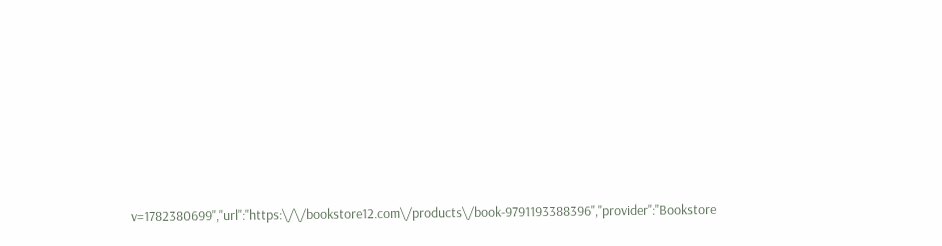v=1782380699","url":"https:\/\/bookstore12.com\/products\/book-9791193388396","provider":"Bookstore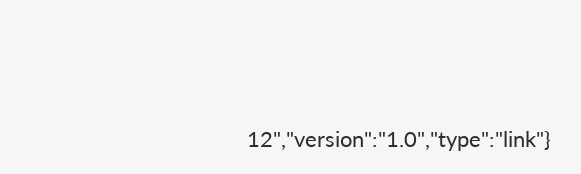12","version":"1.0","type":"link"}